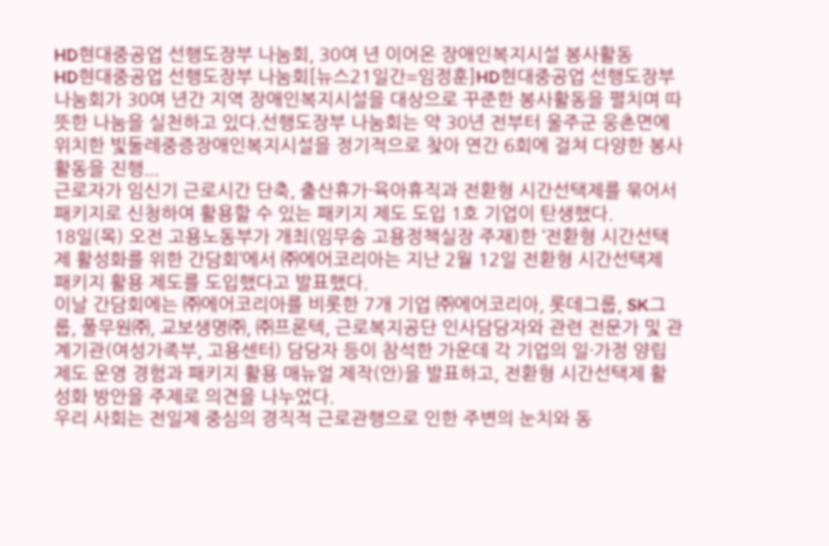HD현대중공업 선행도장부 나눔회, 30여 년 이어온 장애인복지시설 봉사활동
HD현대중공업 선행도장부 나눔회[뉴스21일간=임정훈]HD현대중공업 선행도장부 나눔회가 30여 년간 지역 장애인복지시설을 대상으로 꾸준한 봉사활동을 펼치며 따뜻한 나눔을 실천하고 있다.선행도장부 나눔회는 약 30년 전부터 울주군 웅촌면에 위치한 빛둘레중증장애인복지시설을 정기적으로 찾아 연간 6회에 걸쳐 다양한 봉사활동을 진행...
근로자가 임신기 근로시간 단축, 출산휴가·육아휴직과 전환형 시간선택제를 묶어서 패키지로 신청하여 활용할 수 있는 패키지 제도 도입 1호 기업이 탄생했다.
18일(목) 오전 고용노동부가 개최(임무송 고용정책실장 주재)한 ‘전환형 시간선택제 활성화를 위한 간담회’에서 ㈜에어코리아는 지난 2월 12일 전환형 시간선택제 패키지 활용 제도를 도입했다고 발표했다.
이날 간담회에는 ㈜에어코리아를 비롯한 7개 기업 ㈜에어코리아, 롯데그룹, SK그룹, 풀무원㈜, 교보생명㈜, ㈜프론텍, 근로복지공단 인사담당자와 관련 전문가 및 관계기관(여성가족부, 고용센터) 담당자 등이 참석한 가운데 각 기업의 일·가정 양립 제도 운영 경험과 패키지 활용 매뉴얼 제작(안)을 발표하고, 전환형 시간선택제 활성화 방안을 주제로 의견을 나누었다.
우리 사회는 전일제 중심의 경직적 근로관행으로 인한 주변의 눈치와 동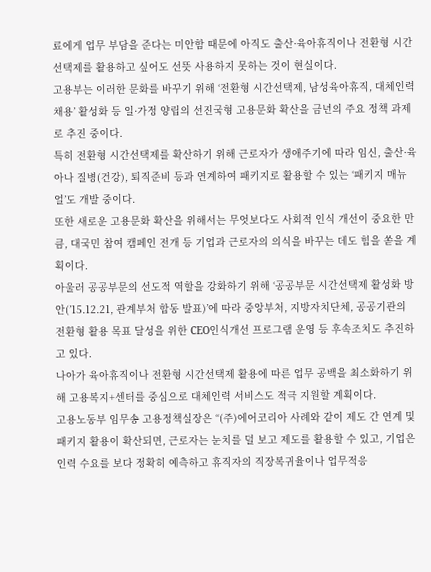료에게 업무 부담을 준다는 미안함 때문에 아직도 출산·육아휴직이나 전환형 시간선택제를 활용하고 싶어도 선뜻 사용하지 못하는 것이 현실이다.
고용부는 이러한 문화를 바꾸기 위해 ‘전환형 시간선택제, 남성육아휴직, 대체인력 채용’ 활성화 등 일·가정 양립의 선진국형 고용문화 확산을 금년의 주요 정책 과제로 추진 중이다.
특히 전환형 시간선택제를 확산하기 위해 근로자가 생애주기에 따라 임신, 출산·육아나 질병(건강), 퇴직준비 등과 연계하여 패키지로 활용할 수 있는 ‘패키지 매뉴얼’도 개발 중이다.
또한 새로운 고용문화 확산을 위해서는 무엇보다도 사회적 인식 개선이 중요한 만큼, 대국민 참여 캠페인 전개 등 기업과 근로자의 의식을 바꾸는 데도 힘을 쏟을 계획이다.
아울러 공공부문의 선도적 역할을 강화하기 위해 ‘공공부문 시간선택제 활성화 방안(’15.12.21, 관계부처 합동 발표)’에 따라 중앙부처, 지방자치단체, 공공기관의 전환형 활용 목표 달성을 위한 CEO인식개선 프로그램 운영 등 후속조치도 추진하고 있다.
나아가 육아휴직이나 전환형 시간선택제 활용에 따른 업무 공백을 최소화하기 위해 고용복지+센터를 중심으로 대체인력 서비스도 적극 지원할 계획이다.
고용노동부 임무송 고용정책실장은 “(주)에어코리아 사례와 같이 제도 간 연계 및 패키지 활용이 확산되면, 근로자는 눈치를 덜 보고 제도를 활용할 수 있고, 기업은 인력 수요를 보다 정확히 예측하고 휴직자의 직장복귀율이나 업무적응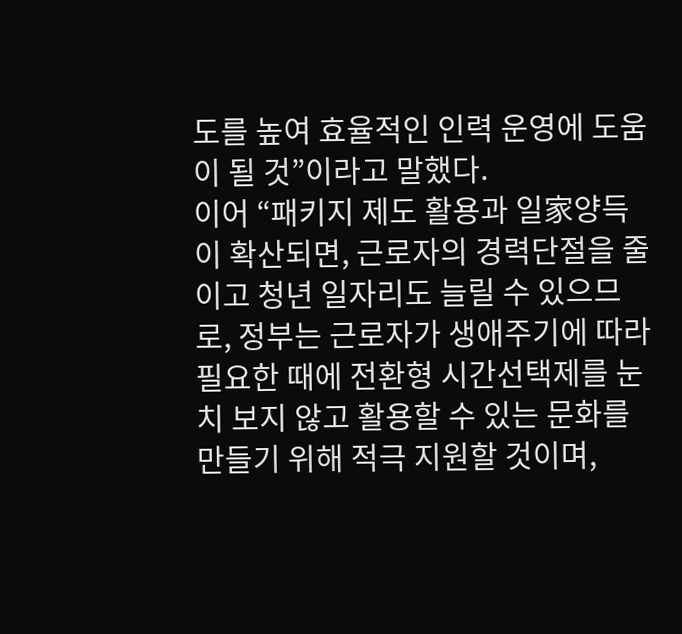도를 높여 효율적인 인력 운영에 도움이 될 것”이라고 말했다.
이어 “패키지 제도 활용과 일家양득이 확산되면, 근로자의 경력단절을 줄이고 청년 일자리도 늘릴 수 있으므로, 정부는 근로자가 생애주기에 따라 필요한 때에 전환형 시간선택제를 눈치 보지 않고 활용할 수 있는 문화를 만들기 위해 적극 지원할 것이며,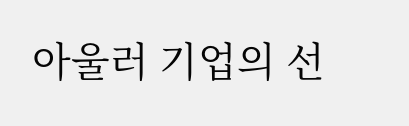아울러 기업의 선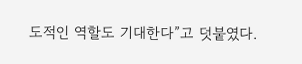도적인 역할도 기대한다”고 덧붙였다.